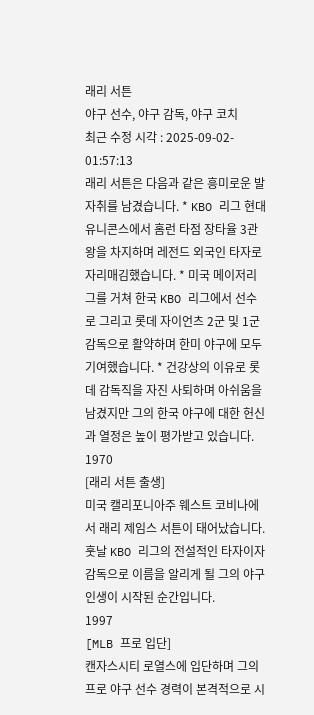래리 서튼
야구 선수, 야구 감독, 야구 코치
최근 수정 시각 : 2025-09-02- 01:57:13
래리 서튼은 다음과 같은 흥미로운 발자취를 남겼습니다. * KBO 리그 현대 유니콘스에서 홈런 타점 장타율 3관왕을 차지하며 레전드 외국인 타자로 자리매김했습니다. * 미국 메이저리그를 거쳐 한국 KBO 리그에서 선수로 그리고 롯데 자이언츠 2군 및 1군 감독으로 활약하며 한미 야구에 모두 기여했습니다. * 건강상의 이유로 롯데 감독직을 자진 사퇴하며 아쉬움을 남겼지만 그의 한국 야구에 대한 헌신과 열정은 높이 평가받고 있습니다.
1970
[래리 서튼 출생]
미국 캘리포니아주 웨스트 코비나에서 래리 제임스 서튼이 태어났습니다.
훗날 KBO 리그의 전설적인 타자이자 감독으로 이름을 알리게 될 그의 야구 인생이 시작된 순간입니다.
1997
[MLB 프로 입단]
캔자스시티 로열스에 입단하며 그의 프로 야구 선수 경력이 본격적으로 시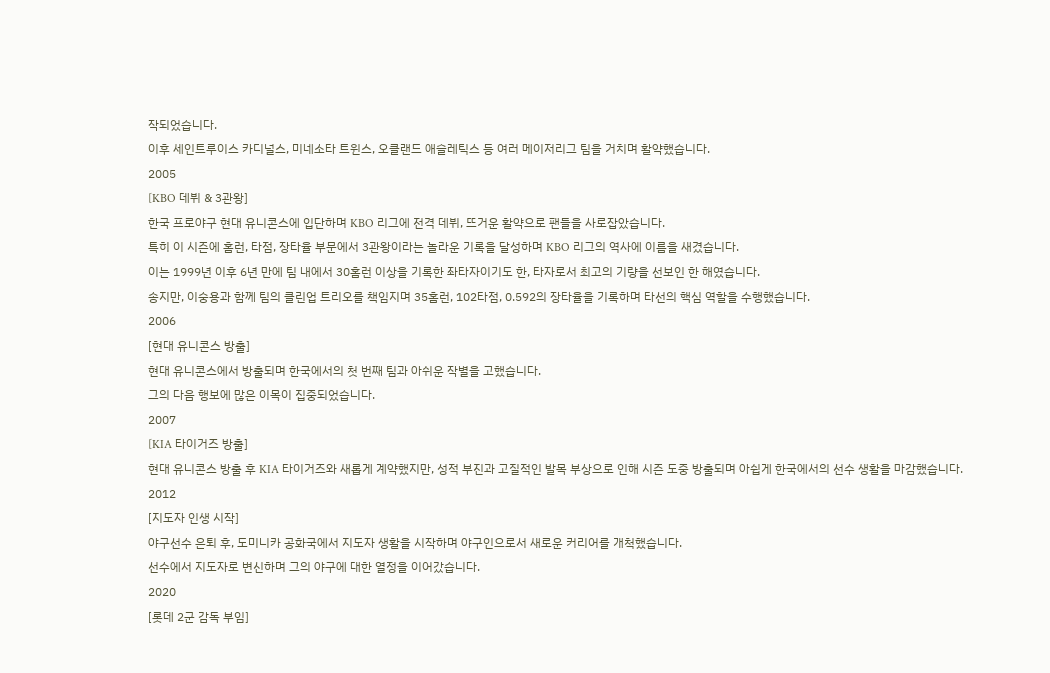작되었습니다.
이후 세인트루이스 카디널스, 미네소타 트윈스, 오클랜드 애슬레틱스 등 여러 메이저리그 팀을 거치며 활약했습니다.
2005
[KBO 데뷔 & 3관왕]
한국 프로야구 현대 유니콘스에 입단하며 KBO 리그에 전격 데뷔, 뜨거운 활약으로 팬들을 사로잡았습니다.
특히 이 시즌에 홈런, 타점, 장타율 부문에서 3관왕이라는 놀라운 기록을 달성하며 KBO 리그의 역사에 이름을 새겼습니다.
이는 1999년 이후 6년 만에 팀 내에서 30홈런 이상을 기록한 좌타자이기도 한, 타자로서 최고의 기량을 선보인 한 해였습니다.
송지만, 이숭용과 함께 팀의 클린업 트리오를 책임지며 35홈런, 102타점, 0.592의 장타율을 기록하며 타선의 핵심 역할을 수행했습니다.
2006
[현대 유니콘스 방출]
현대 유니콘스에서 방출되며 한국에서의 첫 번째 팀과 아쉬운 작별을 고했습니다.
그의 다음 행보에 많은 이목이 집중되었습니다.
2007
[KIA 타이거즈 방출]
현대 유니콘스 방출 후 KIA 타이거즈와 새롭게 계약했지만, 성적 부진과 고질적인 발목 부상으로 인해 시즌 도중 방출되며 아쉽게 한국에서의 선수 생활을 마감했습니다.
2012
[지도자 인생 시작]
야구선수 은퇴 후, 도미니카 공화국에서 지도자 생활을 시작하며 야구인으로서 새로운 커리어를 개척했습니다.
선수에서 지도자로 변신하며 그의 야구에 대한 열정을 이어갔습니다.
2020
[롯데 2군 감독 부임]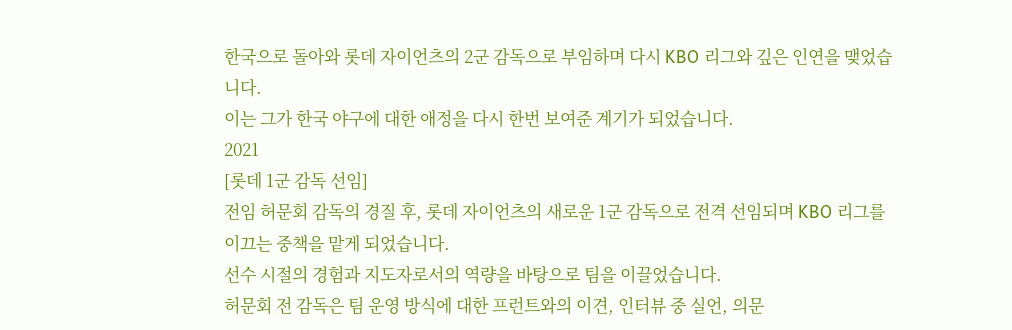한국으로 돌아와 롯데 자이언츠의 2군 감독으로 부임하며 다시 KBO 리그와 깊은 인연을 맺었습니다.
이는 그가 한국 야구에 대한 애정을 다시 한번 보여준 계기가 되었습니다.
2021
[롯데 1군 감독 선임]
전임 허문회 감독의 경질 후, 롯데 자이언츠의 새로운 1군 감독으로 전격 선임되며 KBO 리그를 이끄는 중책을 맡게 되었습니다.
선수 시절의 경험과 지도자로서의 역량을 바탕으로 팀을 이끌었습니다.
허문회 전 감독은 팀 운영 방식에 대한 프런트와의 이견, 인터뷰 중 실언, 의문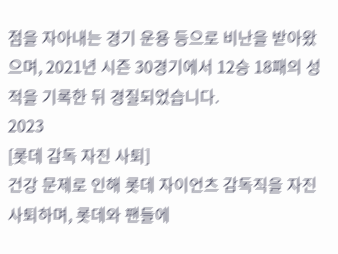점을 자아내는 경기 운용 등으로 비난을 받아왔으며, 2021년 시즌 30경기에서 12승 18패의 성적을 기록한 뒤 경질되었습니다.
2023
[롯데 감독 자진 사퇴]
건강 문제로 인해 롯데 자이언츠 감독직을 자진 사퇴하며, 롯데와 팬들에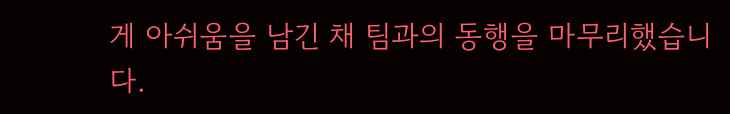게 아쉬움을 남긴 채 팀과의 동행을 마무리했습니다.